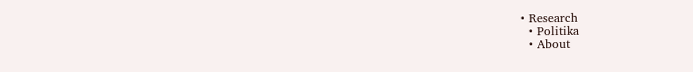• Research
  • Politika
  • About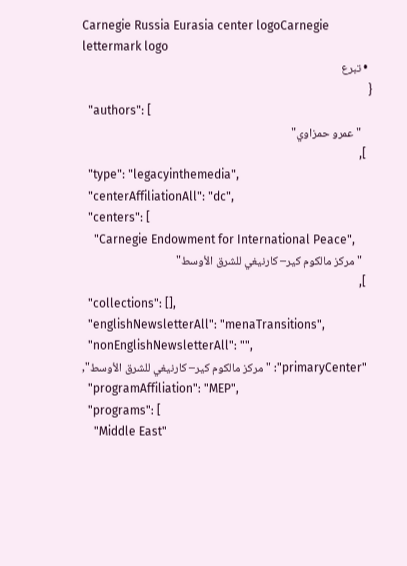Carnegie Russia Eurasia center logoCarnegie lettermark logo
  • تبرع
{
  "authors": [
    "عمرو حمزاوي"
  ],
  "type": "legacyinthemedia",
  "centerAffiliationAll": "dc",
  "centers": [
    "Carnegie Endowment for International Peace",
    "مركز مالكوم كير– كارنيغي للشرق الأوسط"
  ],
  "collections": [],
  "englishNewsletterAll": "menaTransitions",
  "nonEnglishNewsletterAll": "",
  "primaryCenter": "مركز مالكوم كير– كارنيغي للشرق الأوسط",
  "programAffiliation": "MEP",
  "programs": [
    "Middle East"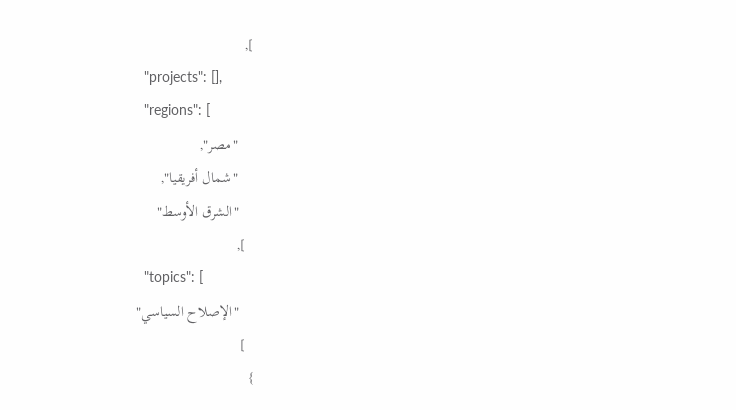],
  "projects": [],
  "regions": [
    "مصر",
    "شمال أفريقيا",
    "الشرق الأوسط"
  ],
  "topics": [
    "الإصلاح السياسي"
  ]
}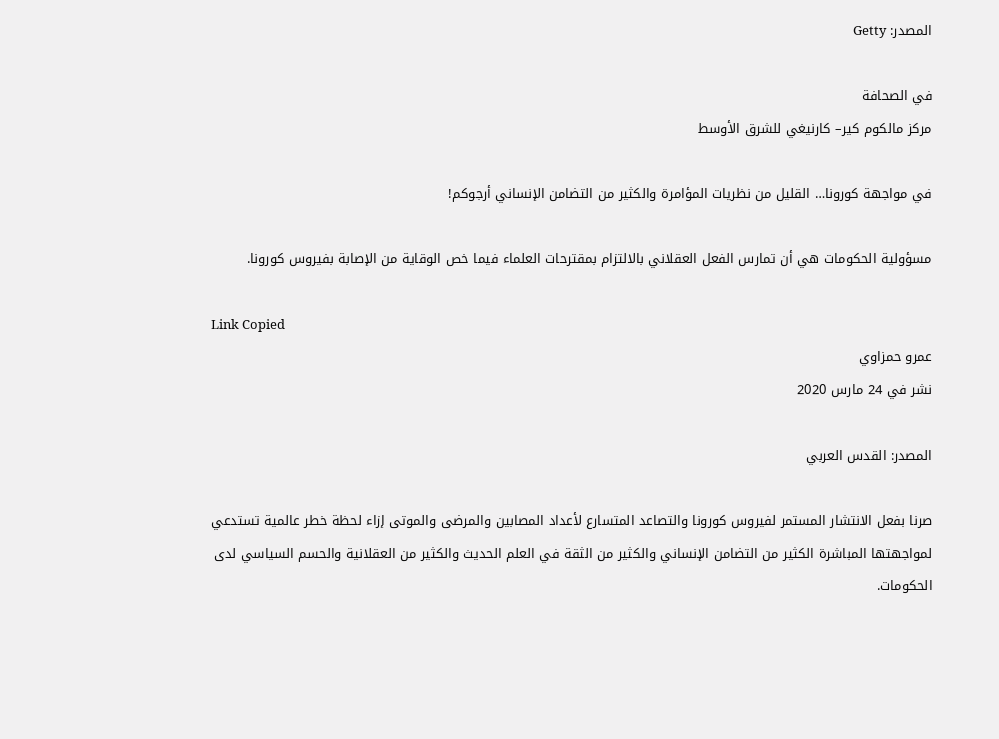المصدر: Getty

في الصحافة
مركز مالكوم كير– كارنيغي للشرق الأوسط

في مواجهة كورونا… القليل من نظريات المؤامرة والكثير من التضامن الإنساني أرجوكم!

مسؤولية الحكومات هي أن تمارس الفعل العقلاني بالالتزام بمقترحات العلماء فيما خص الوقاية من الإصابة بفيروس كورونا.

Link Copied
عمرو حمزاوي
نشر في 24 مارس 2020

المصدر: القدس العربي

صرنا بفعل الانتشار المستمر لفيروس كورونا والتصاعد المتسارع لأعداد المصابين والمرضى والموتى إزاء لحظة خطر عالمية تستدعي لمواجهتها المباشرة الكثير من التضامن الإنساني والكثير من الثقة في العلم الحديث والكثير من العقلانية والحسم السياسي لدى الحكومات.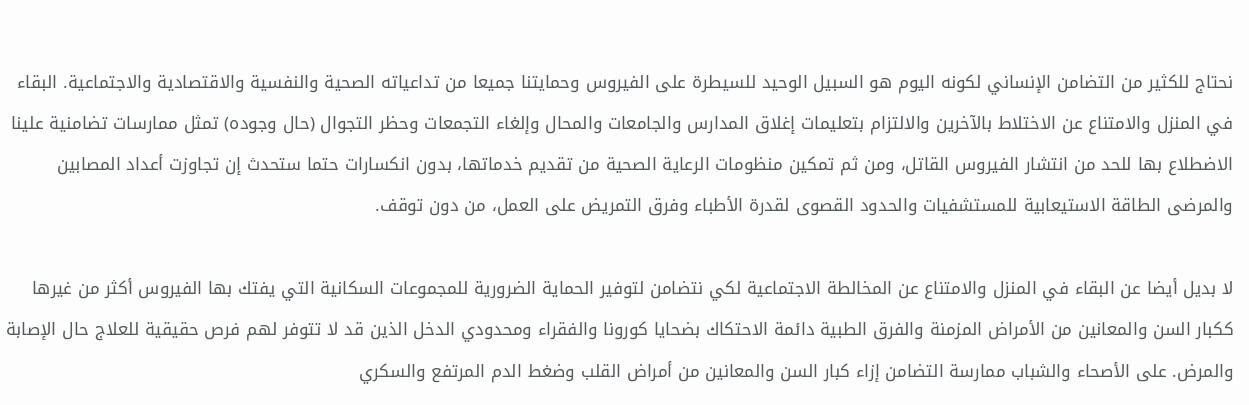نحتاج للكثير من التضامن الإنساني لكونه اليوم هو السبيل الوحيد للسيطرة على الفيروس وحمايتنا جميعا من تداعياته الصحية والنفسية والاقتصادية والاجتماعية. البقاء في المنزل والامتناع عن الاختلاط بالآخرين والالتزام بتعليمات إغلاق المدارس والجامعات والمحال وإلغاء التجمعات وحظر التجوال (حال وجوده) تمثل ممارسات تضامنية علينا الاضطلاع بها للحد من انتشار الفيروس القاتل، ومن ثم تمكين منظومات الرعاية الصحية من تقديم خدماتها، بدون انكسارات حتما ستحدث إن تجاوزت أعداد المصابين والمرضى الطاقة الاستيعابية للمستشفيات والحدود القصوى لقدرة الأطباء وفرق التمريض على العمل، من دون توقف.

لا بديل أيضا عن البقاء في المنزل والامتناع عن المخالطة الاجتماعية لكي نتضامن لتوفير الحماية الضرورية للمجموعات السكانية التي يفتك بها الفيروس أكثر من غيرها ككبار السن والمعانين من الأمراض المزمنة والفرق الطبية دائمة الاحتكاك بضحايا كورونا والفقراء ومحدودي الدخل الذين قد لا تتوفر لهم فرص حقيقية للعلاج حال الإصابة والمرض. على الأصحاء والشباب ممارسة التضامن إزاء كبار السن والمعانين من أمراض القلب وضغط الدم المرتفع والسكري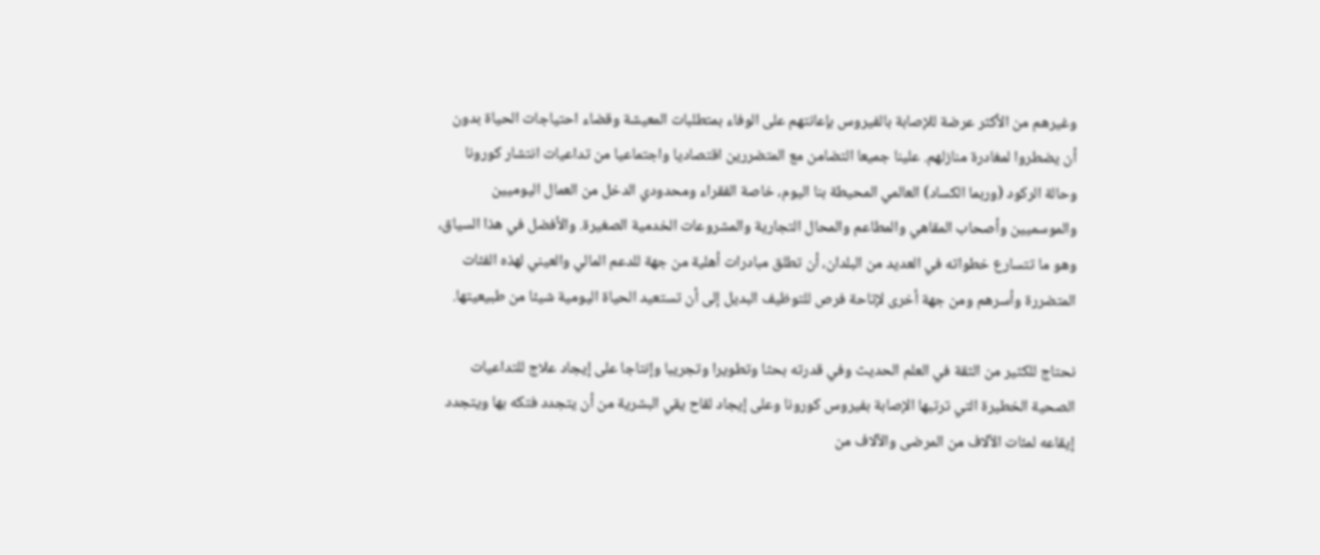وغيرهم من الأكثر عرضة للإصابة بالفيروس بإعانتهم على الوفاء بمتطلبات المعيشة وقضاء احتياجات الحياة بدون أن يضطروا لمغادرة منازلهم. علينا جميعا التضامن مع المتضررين اقتصاديا واجتماعيا من تداعيات انتشار كورونا وحالة الركود (وربما الكساد) العالمي المحيطة بنا اليوم، خاصة الفقراء ومحدودي الدخل من العمال اليوميين والموسميين وأصحاب المقاهي والمطاعم والمحال التجارية والمشروعات الخدمية الصغيرة. والأفضل في هذا السياق، وهو ما تتسارع خطواته في العديد من البلدان، أن تطلق مبادرات أهلية من جهة للدعم المالي والعيني لهذه الفئات المتضررة وأسرهم ومن جهة أخرى لإتاحة فرص للتوظيف البديل إلى أن تستعيد الحياة اليومية شيئا من طبيعيتها.

نحتاج للكثير من الثقة في العلم الحديث وفي قدرته بحثا وتطويرا وتجريبا وإنتاجا على إيجاد علاج للتداعيات الصحية الخطيرة التي ترتبها الإصابة بفيروس كورونا وعلى إيجاد لقاح يقي البشرية من أن يتجدد فتكه بها ويتجدد إيقاعه لمئات الآلاف من المرضى والآلاف من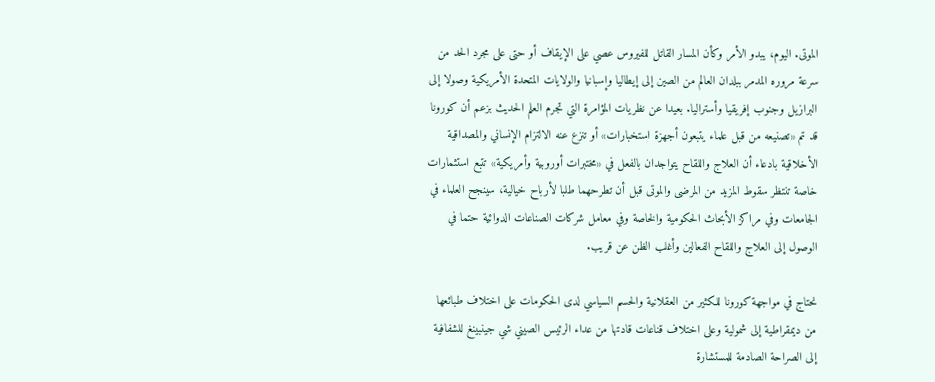الموتى. اليوم، يبدو الأمر وكأن المسار القاتل للفيروس عصي على الإيقاف أو حتى على مجرد الحد من سرعة مروره المدمر ببلدان العالم من الصين إلى إيطاليا وإسبانيا والولايات المتحدة الأمريكية وصولا إلى البرازيل وجنوب إفريقيا وأستراليا. بعيدا عن نظريات المؤامرة التي تجرم العلم الحديث بزعم أن كورونا قد تم «تصنيعه من قبل علماء يتبعون أجهزة استخبارات» أو تنزع عنه الالتزام الإنساني والمصداقية الأخلاقية بادعاء أن العلاج واللقاح يتواجدان بالفعل في «مختبرات أوروبية وأمريكية» تتبع استثمارات خاصة تنتظر سقوط المزيد من المرضى والموتى قبل أن تطرحهما طلبا لأرباح خيالية، سينجح العلماء في الجامعات وفي مراكز الأبحاث الحكومية والخاصة وفي معامل شركات الصناعات الدوائية حتما في الوصول إلى العلاج واللقاح الفعالين وأغلب الظن عن قريب.

نحتاج في مواجهة كورونا للكثير من العقلانية والحسم السياسي لدى الحكومات على اختلاف طبائعها من ديمقراطية إلى شمولية وعلى اختلاف قناعات قادتها من عداء الرئيس الصيني شي جينبينغ للشفافية إلى الصراحة الصادمة للمستشارة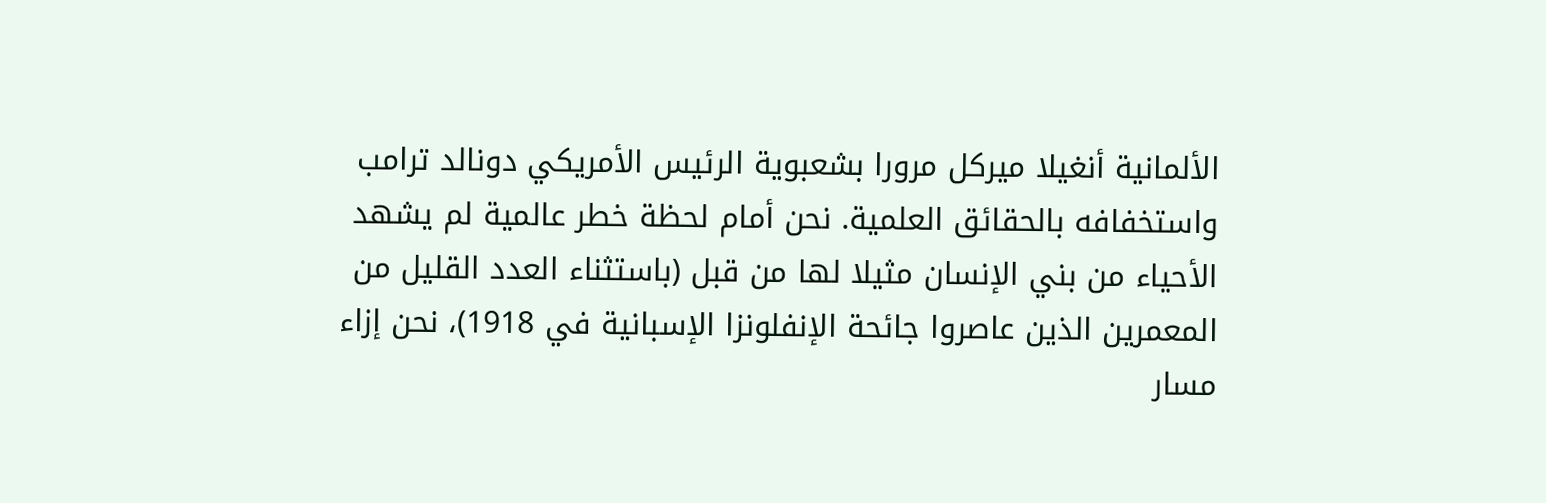الألمانية أنغيلا ميركل مرورا بشعبوية الرئيس الأمريكي دونالد ترامب واستخفافه بالحقائق العلمية. نحن أمام لحظة خطر عالمية لم يشهد الأحياء من بني الإنسان مثيلا لها من قبل (باستثناء العدد القليل من المعمرين الذين عاصروا جائحة الإنفلونزا الإسبانية في 1918)، نحن إزاء مسار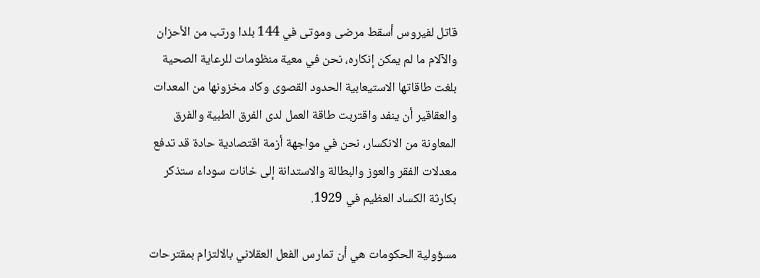قاتل لفيروس أسقط مرضى وموتى في 144 بلدا ورتب من الأحزان والآلام ما لم يمكن إنكاره، نحن في معية منظومات للرعاية الصحية بلغت طاقاتها الاستيعابية الحدود القصوى وكاد مخزونها من المعدات والعقاقير أن ينفد واقتربت طاقة العمل لدى الفرق الطبية والفرق المعاونة من الانكسار، نحن في مواجهة أزمة اقتصادية حادة قد تدفع معدلات الفقر والعوز والبطالة والاستدانة إلى خانات سوداء ستذكر بكارثة الكساد العظيم في 1929.

مسؤولية الحكومات هي أن تمارس الفعل العقلاني بالالتزام بمقترحات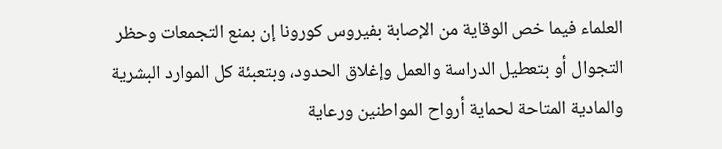العلماء فيما خص الوقاية من الإصابة بفيروس كورونا إن بمنع التجمعات وحظر التجوال أو بتعطيل الدراسة والعمل وإغلاق الحدود، وبتعبئة كل الموارد البشرية والمادية المتاحة لحماية أرواح المواطنين ورعاية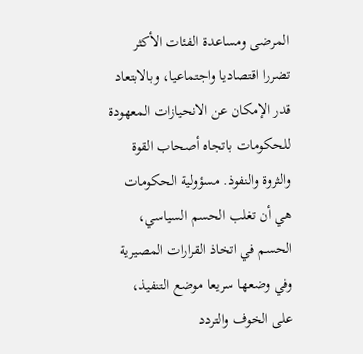المرضى ومساعدة الفئات الأكثر تضررا اقتصاديا واجتماعيا، وبالابتعاد قدر الإمكان عن الانحيازات المعهودة للحكومات باتجاه أصحاب القوة والثروة والنفوذ. مسؤولية الحكومات هي أن تغلب الحسم السياسي، الحسم في اتخاذ القرارات المصيرية وفي وضعها سريعا موضع التنفيذ، على الخوف والتردد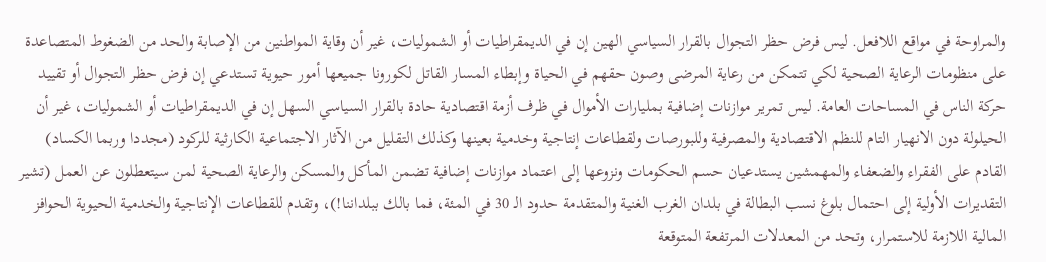والمراوحة في مواقع اللافعل. ليس فرض حظر التجوال بالقرار السياسي الهين إن في الديمقراطيات أو الشموليات، غير أن وقاية المواطنين من الإصابة والحد من الضغوط المتصاعدة على منظومات الرعاية الصحية لكي تتمكن من رعاية المرضى وصون حقهم في الحياة وإبطاء المسار القاتل لكورونا جميعها أمور حيوية تستدعي إن فرض حظر التجوال أو تقييد حركة الناس في المساحات العامة. ليس تمرير موازنات إضافية بمليارات الأموال في ظرف أزمة اقتصادية حادة بالقرار السياسي السهل إن في الديمقراطيات أو الشموليات، غير أن الحيلولة دون الانهيار التام للنظم الاقتصادية والمصرفية وللبورصات ولقطاعات إنتاجية وخدمية بعينها وكذلك التقليل من الآثار الاجتماعية الكارثية للركود (مجددا وربما الكساد) القادم على الفقراء والضعفاء والمهمشين يستدعيان حسم الحكومات ونزوعها إلى اعتماد موازنات إضافية تضمن المأكل والمسكن والرعاية الصحية لمن سيتعطلون عن العمل (تشير التقديرات الأولية إلى احتمال بلوغ نسب البطالة في بلدان الغرب الغنية والمتقدمة حدود الـ 30 في المئة، فما بالك ببلداننا!)، وتقدم للقطاعات الإنتاجية والخدمية الحيوية الحوافز المالية اللازمة للاستمرار، وتحد من المعدلات المرتفعة المتوقعة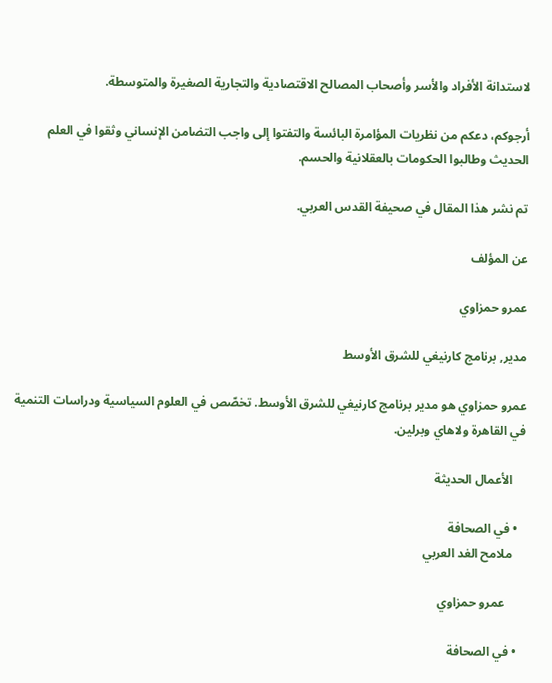لاستدانة الأفراد والأسر وأصحاب المصالح الاقتصادية والتجارية الصغيرة والمتوسطة.

أرجوكم، دعكم من نظريات المؤامرة البائسة والتفتوا إلى واجب التضامن الإنساني وثقوا في العلم الحديث وطالبوا الحكومات بالعقلانية والحسم.

تم نشر هذا المقال في صحيفة القدس العربي.

عن المؤلف

عمرو حمزاوي

مدير, برنامج كارنيغي للشرق الأوسط

عمرو حمزاوي هو مدير برنامج كارنيغي للشرق الأوسط. تخصّص في العلوم السياسية ودراسات التنمية في القاهرة ولاهاي وبرلين.

    الأعمال الحديثة

  • في الصحافة
    ملامح الغد العربي

      عمرو حمزاوي

  • في الصحافة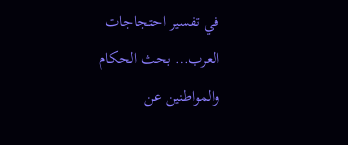في تفسير احتجاجات العرب… بحث الحكام والمواطنين عن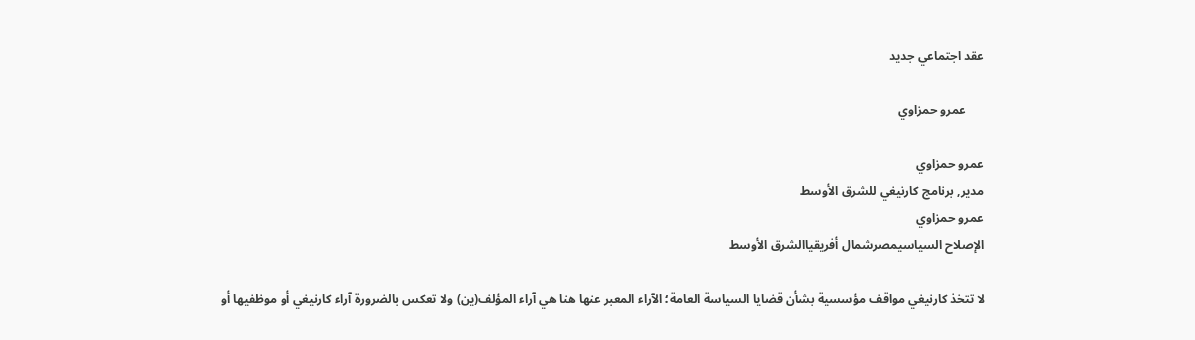عقد اجتماعي جديد

      عمرو حمزاوي

عمرو حمزاوي
مدير, برنامج كارنيغي للشرق الأوسط
عمرو حمزاوي
الإصلاح السياسيمصرشمال أفريقياالشرق الأوسط

لا تتخذ كارنيغي مواقف مؤسسية بشأن قضايا السياسة العامة؛ الآراء المعبر عنها هنا هي آراء المؤلف(ين) ولا تعكس بالضرورة آراء كارنيغي أو موظفيها أو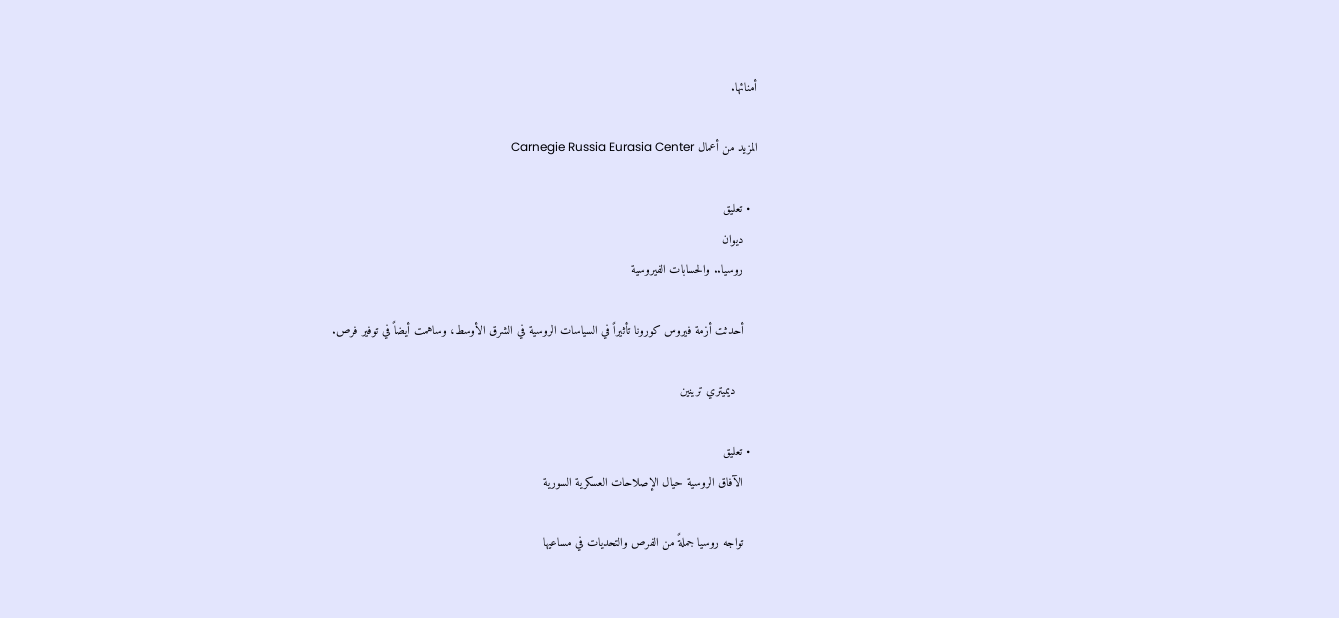أمنائها.

المزيد من أعمال Carnegie Russia Eurasia Center

  • تعليق
    ديوان
    روسيا.. والحسابات الفيروسية

    أحدثت أزمة فيروس كورونا تأثيراً في السياسات الروسية في الشرق الأوسط، وساهمت أيضاً في توفير فرص.

      ديميتري ترينين

  • تعليق
    الآفاق الروسية حيال الإصلاحات العسكرية السورية

    تواجه روسيا جملةً من الفرص والتحديات في مساعيها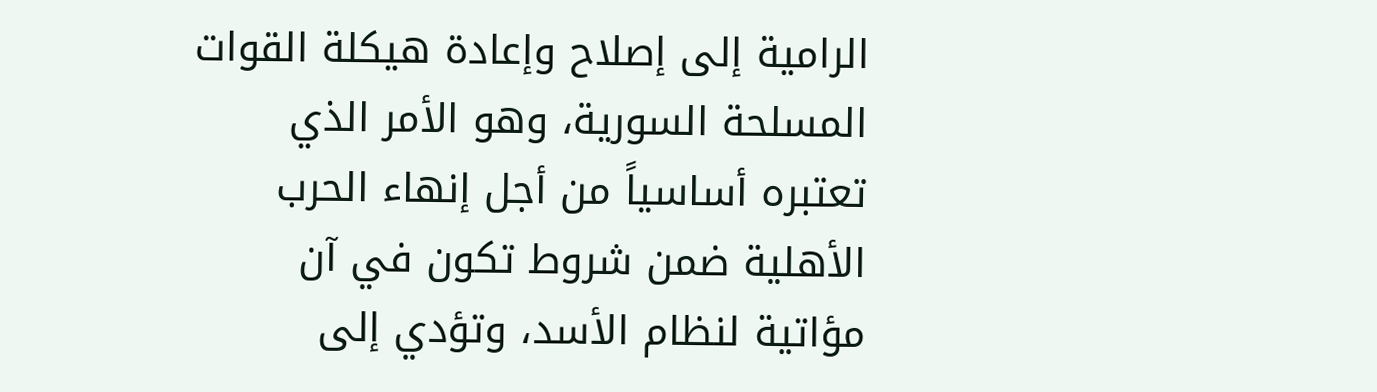الرامية إلى إصلاح وإعادة هيكلة القوات المسلحة السورية، وهو الأمر الذي تعتبره أساسياً من أجل إنهاء الحرب الأهلية ضمن شروط تكون في آن مؤاتية لنظام الأسد، وتؤدي إلى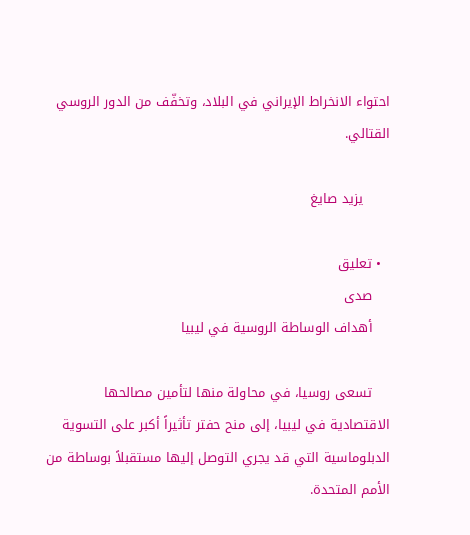احتواء الانخراط الإيراني في البلاد، وتخفّف من الدور الروسي القتالي.

      يزيد صايغ

  • تعليق
    صدى
    أهداف الوساطة الروسية في ليبيا

    تسعى روسيا، في محاولة منها لتأمين مصالحها الاقتصادية في ليبيا، إلى منح حفتر تأثيراً أكبر على التسوية الدبلوماسية التي قد يجري التوصل إليها مستقبلاً بوساطة من الأمم المتحدة.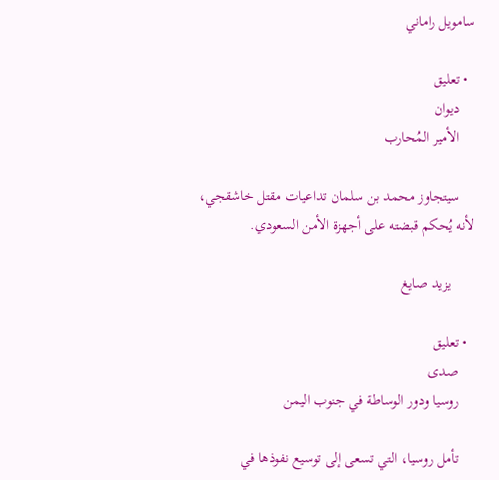سامويل راماني

  • تعليق
    ديوان
    الأمير المُحارب

    سيتجاوز محمد بن سلمان تداعيات مقتل خاشقجي، لأنه يُحكم قبضته على أجهزة الأمن السعودي.

      يزيد صايغ

  • تعليق
    صدى
    روسيا ودور الوساطة في جنوب اليمن

    تأمل روسيا، التي تسعى إلى توسيع نفوذها في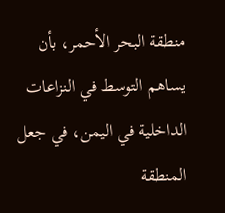منطقة البحر الأحمر، بأن يساهم التوسط في النزاعات الداخلية في اليمن، في جعل المنطقة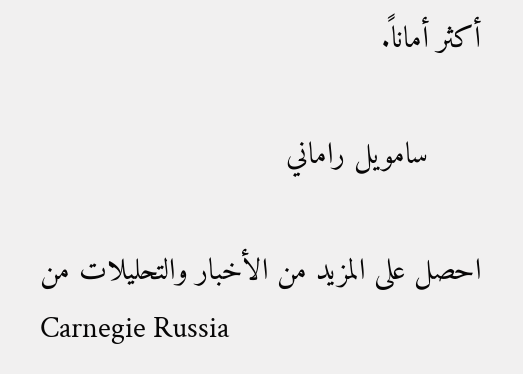أكثر أماناً.

      سامويل راماني

احصل على المزيد من الأخبار والتحليلات من
Carnegie Russia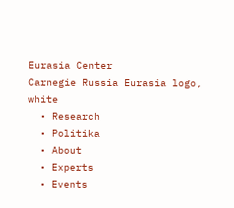Eurasia Center
Carnegie Russia Eurasia logo, white
  • Research
  • Politika
  • About
  • Experts
  • Events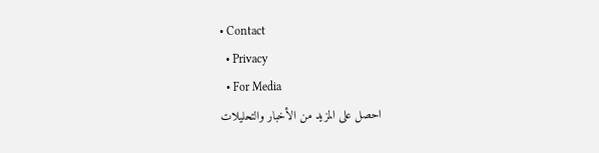• Contact
  • Privacy
  • For Media
احصل على المزيد من الأخبار والتحليلات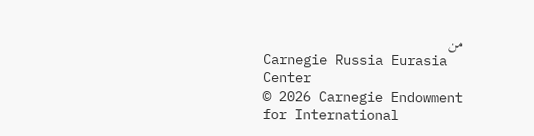من
Carnegie Russia Eurasia Center
© 2026 Carnegie Endowment for International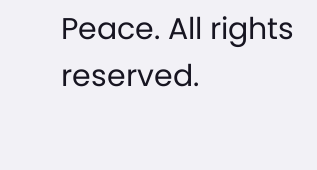Peace. All rights reserved.